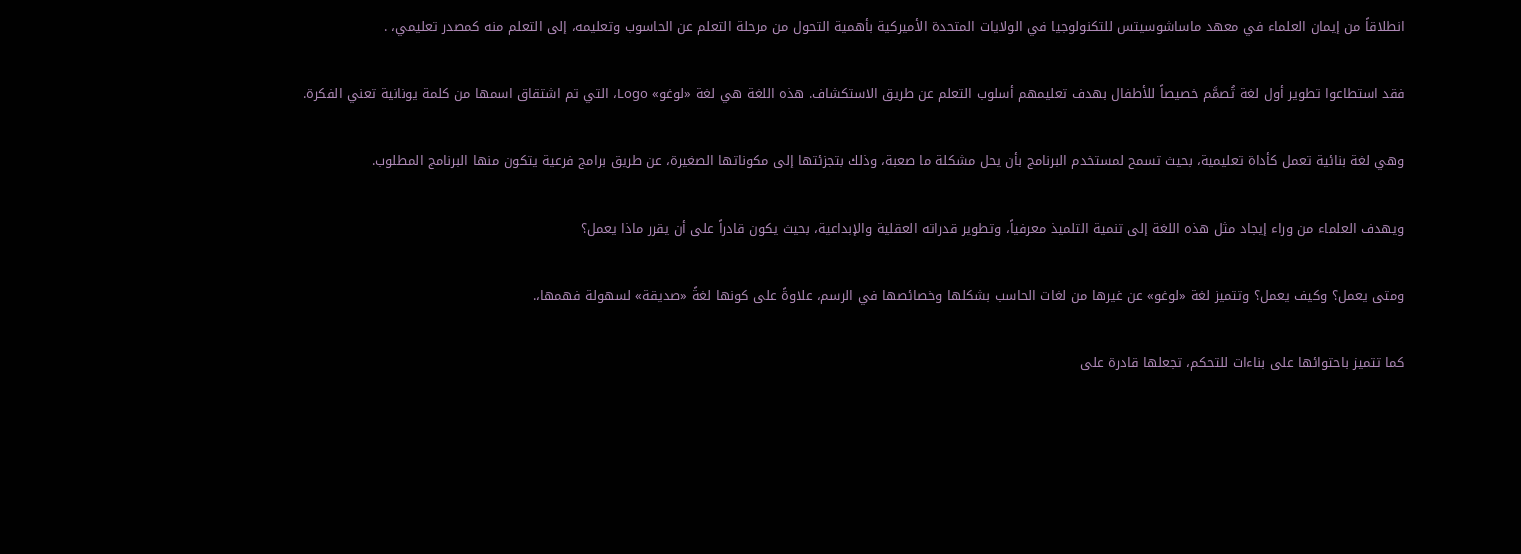انطلاقاً من إيمان العلماء في معهد ماساشوسيتس للتكنولوجيا في الولايات المتحدة الأميركية بأهمية التحول من مرحلة التعلم عن الحاسوب وتعليمه، إلى التعلم منه كمصدر تعليمي، .

فقد استطاعوا تطوير أول لغة تُصمَّم خصيصاً للأطفال بهدف تعليمهم أسلوب التعلم عن طريق الاستكشاف. هذه اللغة هي لغة «لوغو» Logo، التي تم اشتقاق اسمها من كلمة يونانية تعني الفكرة.

وهي لغة بنائية تعمل كأداة تعليمية، بحيث تسمح لمستخدم البرنامج بأن يحل مشكلة ما صعبة، وذلك بتجزئتها إلى مكوناتها الصغيرة، عن طريق برامج فرعية يتكون منها البرنامج المطلوب.

ويهدف العلماء من وراء إيجاد مثل هذه اللغة إلى تنمية التلميذ معرفياً، وتطوير قدراته العقلية والإبداعية، بحيث يكون قادراً على أن يقرر ماذا يعمل؟

ومتى يعمل؟ وكيف يعمل؟ وتتميز لغة «لوغو» عن غيرها من لغات الحاسب بشكلها وخصائصها في الرسم، علاوةً على كونها لغةً «صديقة» لسهولة فهمها،.

كما تتميز باحتوائها على بناءات للتحكم، تجعلها قادرة على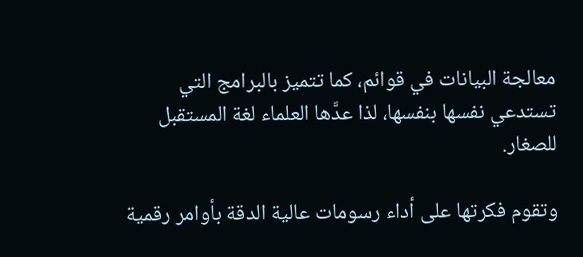معالجة البيانات في قوائم، كما تتميز بالبرامج التي تستدعي نفسها بنفسها، لذا عدَّها العلماء لغة المستقبل للصغار.

وتقوم فكرتها على أداء رسومات عالية الدقة بأوامر رقمية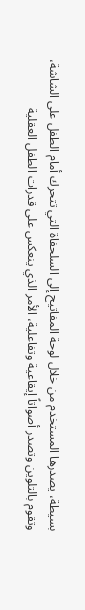بسيطة، يصدرها المستخدم من خلال لوحة المفاتيح إلى السلحفاة التي تتحرك أمام الطفل على الشاشة، وتقوم بالتلوين وتصدر أصواتاً إيقاعية وتفاعلية، الأمر الذي ينعكس على قدرات الطفل العقلية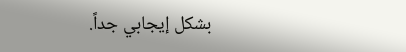بشكل إيجابي جداً.